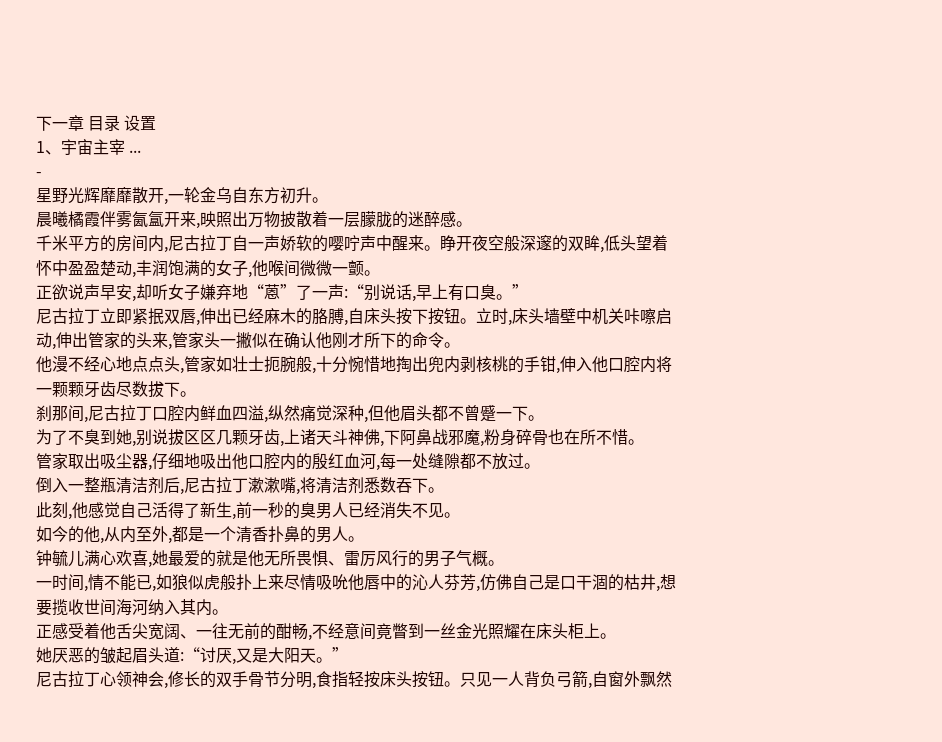下一章 目录 设置
1、宇宙主宰 ...
-
星野光辉靡靡散开,一轮金乌自东方初升。
晨曦橘霞伴雾氤氲开来,映照出万物披散着一层朦胧的迷醉感。
千米平方的房间内,尼古拉丁自一声娇软的嘤咛声中醒来。睁开夜空般深邃的双眸,低头望着怀中盈盈楚动,丰润饱满的女子,他喉间微微一颤。
正欲说声早安,却听女子嫌弃地“蒽”了一声:“别说话,早上有口臭。”
尼古拉丁立即紧抿双唇,伸出已经麻木的胳膊,自床头按下按钮。立时,床头墙壁中机关咔嚓启动,伸出管家的头来,管家头一撇似在确认他刚才所下的命令。
他漫不经心地点点头,管家如壮士扼腕般,十分惋惜地掏出兜内剥核桃的手钳,伸入他口腔内将一颗颗牙齿尽数拔下。
刹那间,尼古拉丁口腔内鲜血四溢,纵然痛觉深种,但他眉头都不曾蹙一下。
为了不臭到她,别说拔区区几颗牙齿,上诸天斗神佛,下阿鼻战邪魔,粉身碎骨也在所不惜。
管家取出吸尘器,仔细地吸出他口腔内的殷红血河,每一处缝隙都不放过。
倒入一整瓶清洁剂后,尼古拉丁漱漱嘴,将清洁剂悉数吞下。
此刻,他感觉自己活得了新生,前一秒的臭男人已经消失不见。
如今的他,从内至外,都是一个清香扑鼻的男人。
钟毓儿满心欢喜,她最爱的就是他无所畏惧、雷厉风行的男子气概。
一时间,情不能已,如狼似虎般扑上来尽情吸吮他唇中的沁人芬芳,仿佛自己是口干涸的枯井,想要揽收世间海河纳入其内。
正感受着他舌尖宽阔、一往无前的酣畅,不经意间竟瞥到一丝金光照耀在床头柜上。
她厌恶的皱起眉头道:“讨厌,又是大阳天。”
尼古拉丁心领神会,修长的双手骨节分明,食指轻按床头按钮。只见一人背负弓箭,自窗外飘然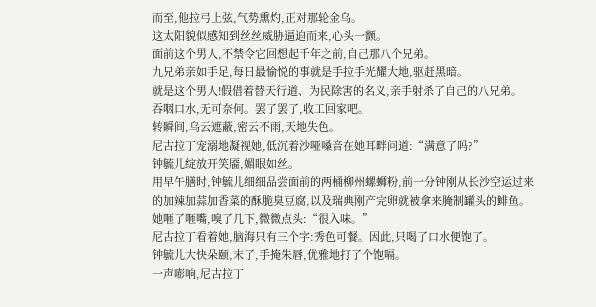而至,他拉弓上弦,气势熏灼,正对那轮金乌。
这太阳貌似感知到丝丝威胁逼迫而来,心头一颤。
面前这个男人,不禁令它回想起千年之前,自己那八个兄弟。
九兄弟亲如手足,每日最愉悦的事就是手拉手光耀大地,驱赶黑暗。
就是这个男人!假借着替天行道、为民除害的名义,亲手射杀了自己的八兄弟。
吞咽口水,无可奈何。罢了罢了,收工回家吧。
转瞬间,乌云遮蔽,密云不雨,天地失色。
尼古拉丁宠溺地凝视她,低沉着沙哑嗓音在她耳畔问道:“满意了吗?”
钟毓儿绽放开笑靥,媚眼如丝。
用早午膳时,钟毓儿细细品尝面前的两桶柳州螺蛳粉,前一分钟刚从长沙空运过来的加辣加蒜加香菜的酥脆臭豆腐,以及瑞典刚产完卵就被拿来腌制罐头的鲱鱼。
她咂了咂嘴,嗅了几下,微微点头:“很入味。”
尼古拉丁看着她,脑海只有三个字:秀色可餐。因此,只喝了口水便饱了。
钟毓儿大快朵颐,末了,手掩朱唇,优雅地打了个饱嗝。
一声嘭响,尼古拉丁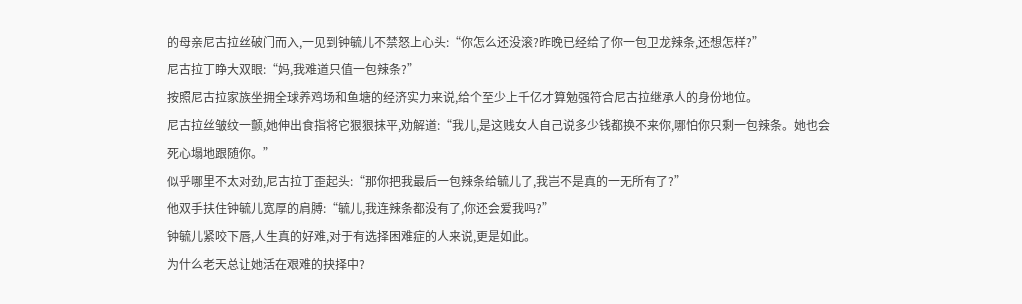的母亲尼古拉丝破门而入,一见到钟毓儿不禁怒上心头:“你怎么还没滚?昨晚已经给了你一包卫龙辣条,还想怎样?”
尼古拉丁睁大双眼:“妈,我难道只值一包辣条?”
按照尼古拉家族坐拥全球养鸡场和鱼塘的经济实力来说,给个至少上千亿才算勉强符合尼古拉继承人的身份地位。
尼古拉丝皱纹一颤,她伸出食指将它狠狠抹平,劝解道:“我儿,是这贱女人自己说多少钱都换不来你,哪怕你只剩一包辣条。她也会死心塌地跟随你。”
似乎哪里不太对劲,尼古拉丁歪起头:“那你把我最后一包辣条给毓儿了,我岂不是真的一无所有了?”
他双手扶住钟毓儿宽厚的肩膊:“毓儿,我连辣条都没有了,你还会爱我吗?”
钟毓儿紧咬下唇,人生真的好难,对于有选择困难症的人来说,更是如此。
为什么老天总让她活在艰难的抉择中?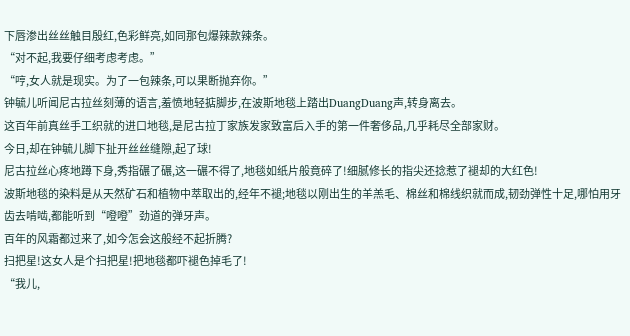下唇渗出丝丝触目殷红,色彩鲜亮,如同那包爆辣款辣条。
“对不起,我要仔细考虑考虑。”
“哼,女人就是现实。为了一包辣条,可以果断抛弃你。”
钟毓儿听闻尼古拉丝刻薄的语言,羞愤地轻掂脚步,在波斯地毯上踏出DuangDuang声,转身离去。
这百年前真丝手工织就的进口地毯,是尼古拉丁家族发家致富后入手的第一件奢侈品,几乎耗尽全部家财。
今日,却在钟毓儿脚下扯开丝丝缝隙,起了球!
尼古拉丝心疼地蹲下身,秀指碾了碾,这一碾不得了,地毯如纸片般竟碎了!细腻修长的指尖还捻惹了褪却的大红色!
波斯地毯的染料是从天然矿石和植物中萃取出的,经年不褪;地毯以刚出生的羊羔毛、棉丝和棉线织就而成,韧劲弹性十足,哪怕用牙齿去啃啮,都能听到“噔噔”劲道的弹牙声。
百年的风霜都过来了,如今怎会这般经不起折腾?
扫把星!这女人是个扫把星!把地毯都吓褪色掉毛了!
“我儿,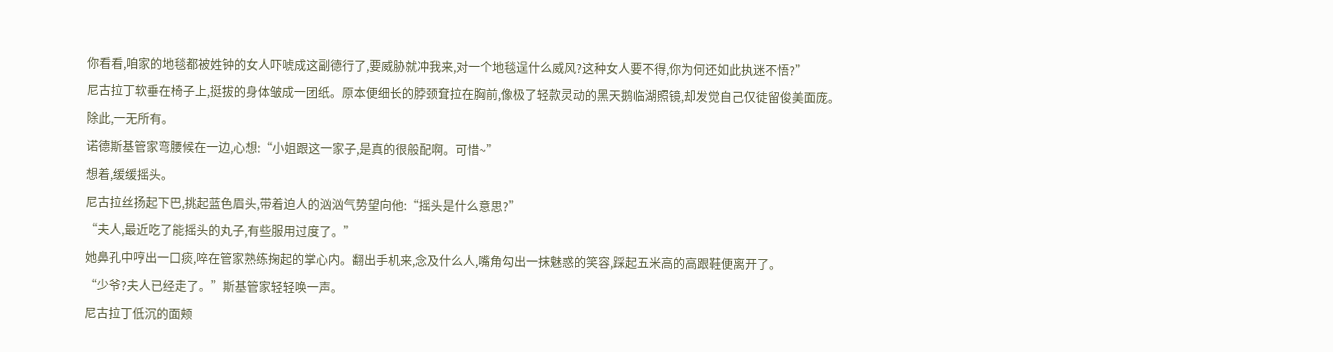你看看,咱家的地毯都被姓钟的女人吓唬成这副德行了,要威胁就冲我来,对一个地毯逞什么威风?这种女人要不得,你为何还如此执迷不悟?”
尼古拉丁软垂在椅子上,挺拔的身体皱成一团纸。原本便细长的脖颈耷拉在胸前,像极了轻款灵动的黑天鹅临湖照镜,却发觉自己仅徒留俊美面庞。
除此,一无所有。
诺德斯基管家弯腰候在一边,心想:“小姐跟这一家子,是真的很般配啊。可惜~”
想着,缓缓摇头。
尼古拉丝扬起下巴,挑起蓝色眉头,带着迫人的汹汹气势望向他:“摇头是什么意思?”
“夫人,最近吃了能摇头的丸子,有些服用过度了。”
她鼻孔中哼出一口痰,啐在管家熟练掬起的掌心内。翻出手机来,念及什么人,嘴角勾出一抹魅惑的笑容,踩起五米高的高跟鞋便离开了。
“少爷?夫人已经走了。”斯基管家轻轻唤一声。
尼古拉丁低沉的面颊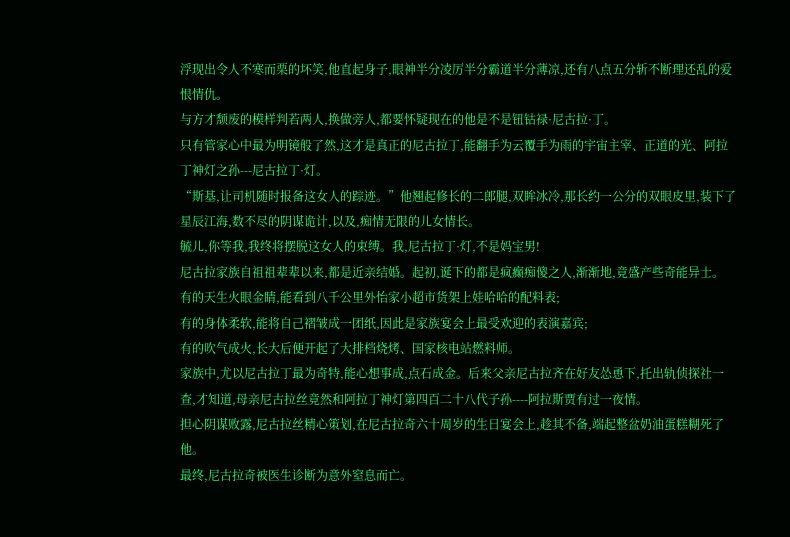浮现出令人不寒而栗的坏笑,他直起身子,眼神半分凌厉半分霸道半分薄凉,还有八点五分斩不断理还乱的爱恨情仇。
与方才颓废的模样判若两人,换做旁人,都要怀疑现在的他是不是钮钴禄·尼古拉·丁。
只有管家心中最为明镜般了然,这才是真正的尼古拉丁,能翻手为云覆手为雨的宇宙主宰、正道的光、阿拉丁神灯之孙---尼古拉丁·灯。
“斯基,让司机随时报备这女人的踪迹。”他翘起修长的二郎腿,双眸冰冷,那长约一公分的双眼皮里,装下了星辰江海,数不尽的阴谋诡计,以及,痴情无限的儿女情长。
毓儿,你等我,我终将摆脱这女人的束缚。我,尼古拉丁·灯,不是妈宝男!
尼古拉家族自祖祖辈辈以来,都是近亲结婚。起初,诞下的都是疯癫痴傻之人,渐渐地,竟盛产些奇能异士。
有的天生火眼金睛,能看到八千公里外怡家小超市货架上娃哈哈的配料表;
有的身体柔软,能将自己褶皱成一团纸,因此是家族宴会上最受欢迎的表演嘉宾;
有的吹气成火,长大后便开起了大排档烧烤、国家核电站燃料师。
家族中,尤以尼古拉丁最为奇特,能心想事成,点石成金。后来父亲尼古拉齐在好友怂恿下,托出轨侦探社一查,才知道,母亲尼古拉丝竟然和阿拉丁神灯第四百二十八代子孙----阿拉斯贾有过一夜情。
担心阴谋败露,尼古拉丝精心策划,在尼古拉奇六十周岁的生日宴会上,趁其不备,端起整盆奶油蛋糕糊死了他。
最终,尼古拉奇被医生诊断为意外窒息而亡。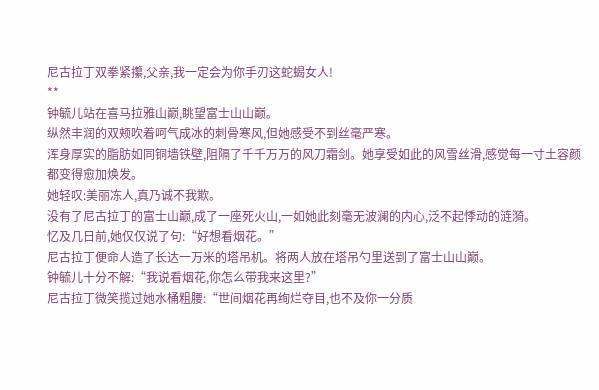尼古拉丁双拳紧攥,父亲,我一定会为你手刃这蛇蝎女人!
**
钟毓儿站在喜马拉雅山巅,眺望富士山山巅。
纵然丰润的双颊吹着呵气成冰的刺骨寒风,但她感受不到丝毫严寒。
浑身厚实的脂肪如同铜墙铁壁,阻隔了千千万万的风刀霜剑。她享受如此的风雪丝滑,感觉每一寸土容颜都变得愈加焕发。
她轻叹:美丽冻人,真乃诚不我欺。
没有了尼古拉丁的富士山巅,成了一座死火山,一如她此刻毫无波澜的内心,泛不起悸动的涟漪。
忆及几日前,她仅仅说了句:“好想看烟花。”
尼古拉丁便命人造了长达一万米的塔吊机。将两人放在塔吊勺里送到了富士山山巅。
钟毓儿十分不解:“我说看烟花,你怎么带我来这里?”
尼古拉丁微笑揽过她水桶粗腰:“世间烟花再绚烂夺目,也不及你一分质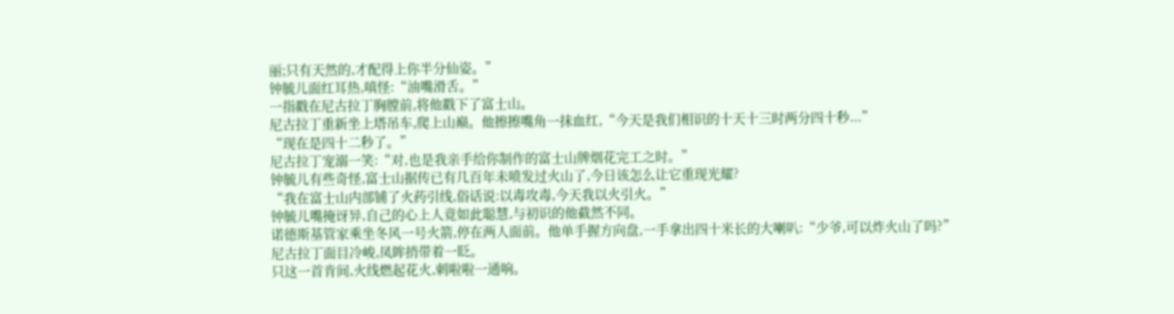丽;只有天然的,才配得上你半分仙姿。”
钟毓儿面红耳热,嗔怪:“油嘴滑舌。”
一指戳在尼古拉丁胸膛前,将他戳下了富士山。
尼古拉丁重新坐上塔吊车,爬上山巅。他擦擦嘴角一抹血红,“今天是我们相识的十天十三时两分四十秒...”
“现在是四十二秒了。”
尼古拉丁宠溺一笑:“对,也是我亲手给你制作的富士山牌烟花完工之时。”
钟毓儿有些奇怪,富士山据传已有几百年未喷发过火山了,今日该怎么让它重现光耀?
“我在富士山内部铺了火药引线,俗话说:以毒攻毒,今天我以火引火。”
钟毓儿嘴掩讶异,自己的心上人竟如此聪慧,与初识的他截然不同。
诺德斯基管家乘坐冬风一号火箭,停在两人面前。他单手握方向盘,一手拿出四十米长的大喇叭:“少爷,可以炸火山了吗?”
尼古拉丁面目冷峻,凤眸捎带着一眨。
只这一首肯间,火线燃起花火,刺啦啦一通响。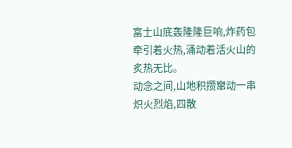富士山底轰隆隆巨响,炸药包牵引着火热,涌动着活火山的炙热无比。
动念之间,山地积攒窜动一串炽火烈焰,四散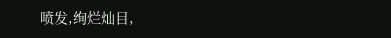喷发,绚烂灿目,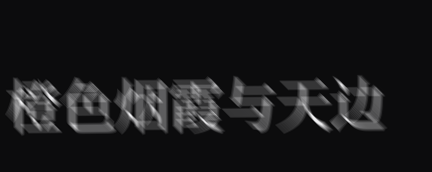橙色烟霞与天边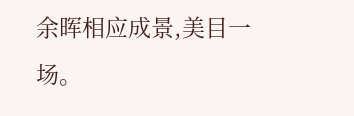余晖相应成景,美目一场。